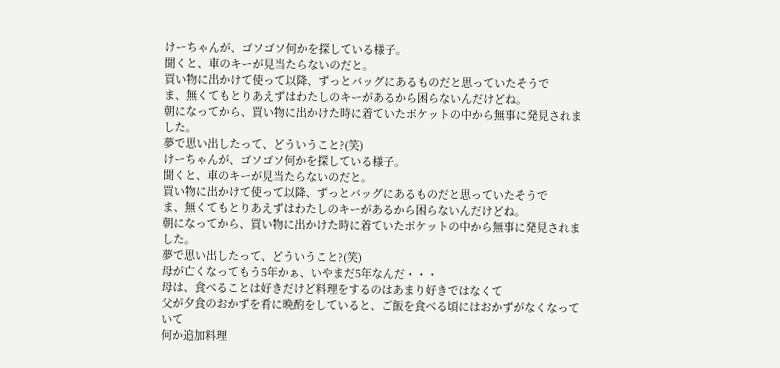けーちゃんが、ゴソゴソ何かを探している様子。
聞くと、車のキーが見当たらないのだと。
買い物に出かけて使って以降、ずっとバッグにあるものだと思っていたそうで
ま、無くてもとりあえずはわたしのキーがあるから困らないんだけどね。
朝になってから、買い物に出かけた時に着ていたポケットの中から無事に発見されました。
夢で思い出したって、どういうこと?(笑)
けーちゃんが、ゴソゴソ何かを探している様子。
聞くと、車のキーが見当たらないのだと。
買い物に出かけて使って以降、ずっとバッグにあるものだと思っていたそうで
ま、無くてもとりあえずはわたしのキーがあるから困らないんだけどね。
朝になってから、買い物に出かけた時に着ていたポケットの中から無事に発見されました。
夢で思い出したって、どういうこと?(笑)
母が亡くなってもう5年かぁ、いやまだ5年なんだ・・・
母は、食べることは好きだけど料理をするのはあまり好きではなくて
父が夕食のおかずを肴に晩酌をしていると、ご飯を食べる頃にはおかずがなくなっていて
何か追加料理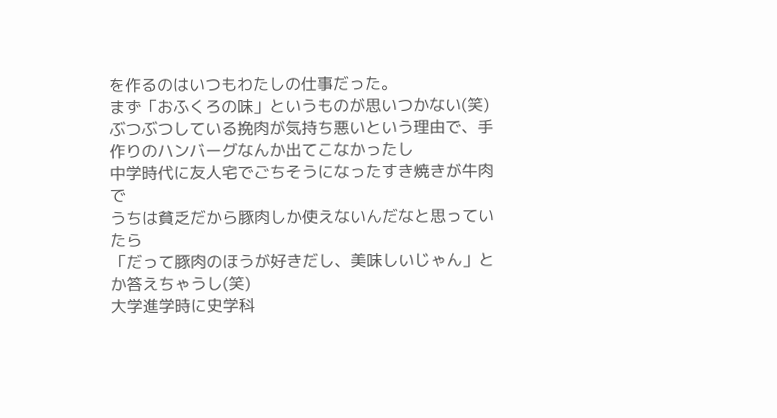を作るのはいつもわたしの仕事だった。
まず「おふくろの味」というものが思いつかない(笑)
ぶつぶつしている挽肉が気持ち悪いという理由で、手作りのハンバーグなんか出てこなかったし
中学時代に友人宅でごちそうになったすき焼きが牛肉で
うちは貧乏だから豚肉しか使えないんだなと思っていたら
「だって豚肉のほうが好きだし、美味しいじゃん」とか答えちゃうし(笑)
大学進学時に史学科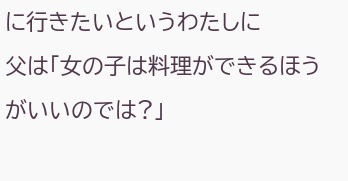に行きたいというわたしに
父は「女の子は料理ができるほうがいいのでは?」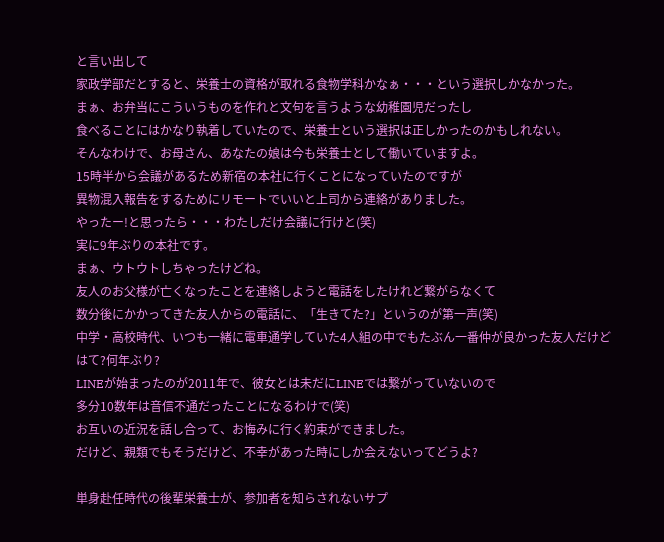と言い出して
家政学部だとすると、栄養士の資格が取れる食物学科かなぁ・・・という選択しかなかった。
まぁ、お弁当にこういうものを作れと文句を言うような幼稚園児だったし
食べることにはかなり執着していたので、栄養士という選択は正しかったのかもしれない。
そんなわけで、お母さん、あなたの娘は今も栄養士として働いていますよ。
15時半から会議があるため新宿の本社に行くことになっていたのですが
異物混入報告をするためにリモートでいいと上司から連絡がありました。
やったー!と思ったら・・・わたしだけ会議に行けと(笑)
実に9年ぶりの本社です。
まぁ、ウトウトしちゃったけどね。
友人のお父様が亡くなったことを連絡しようと電話をしたけれど繋がらなくて
数分後にかかってきた友人からの電話に、「生きてた?」というのが第一声(笑)
中学・高校時代、いつも一緒に電車通学していた4人組の中でもたぶん一番仲が良かった友人だけど
はて?何年ぶり?
LINEが始まったのが2011年で、彼女とは未だにLINEでは繋がっていないので
多分10数年は音信不通だったことになるわけで(笑)
お互いの近況を話し合って、お悔みに行く約束ができました。
だけど、親類でもそうだけど、不幸があった時にしか会えないってどうよ?

単身赴任時代の後輩栄養士が、参加者を知らされないサプ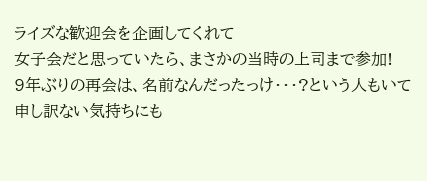ライズな歓迎会を企画してくれて
女子会だと思っていたら、まさかの当時の上司まで参加!
9年ぶりの再会は、名前なんだったっけ・・・?という人もいて申し訳ない気持ちにも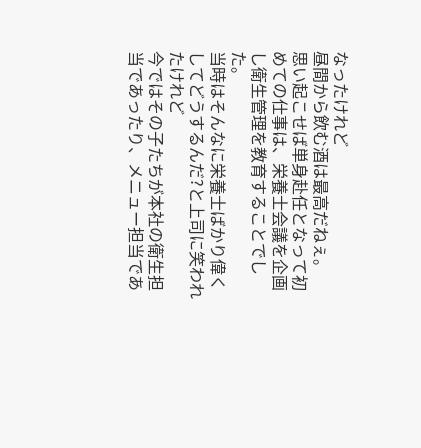なったけれど
昼間から飲む酒は最高だねぇ。
思い起こせば単身赴任となって初めての仕事は、栄養士会議を企画し衛生管理を教育することでした。
当時はそんなに栄養士ばかり偉くしてどうするんだ?と上司に笑われたけれど
今ではその子たちが本社の衛生担当であったり、メニュー担当であ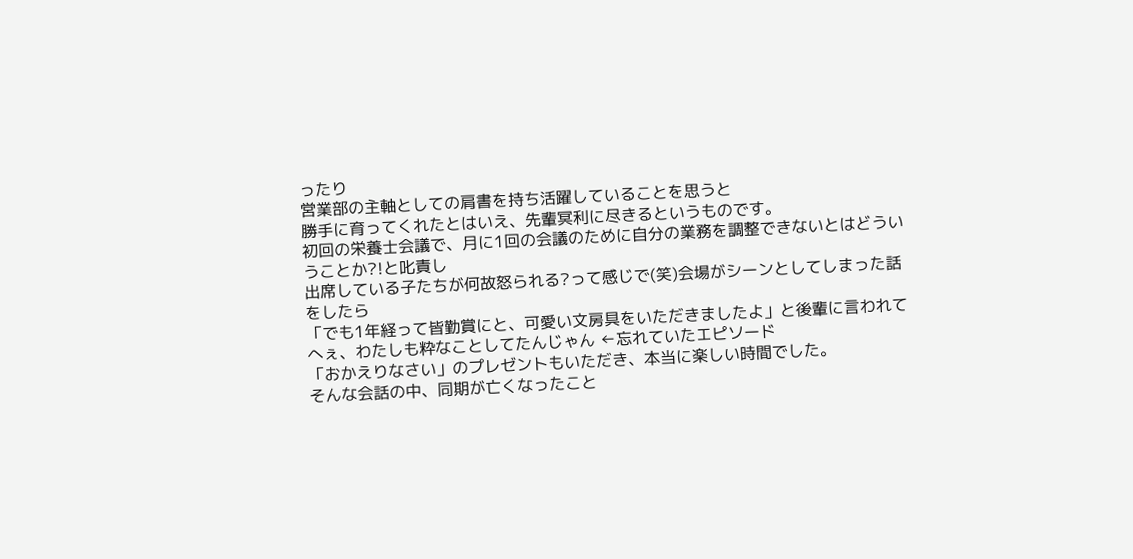ったり
営業部の主軸としての肩書を持ち活躍していることを思うと
勝手に育ってくれたとはいえ、先輩冥利に尽きるというものです。
初回の栄養士会議で、月に1回の会議のために自分の業務を調整できないとはどういうことか?!と叱責し
出席している子たちが何故怒られる?って感じで(笑)会場がシーンとしてしまった話をしたら
「でも1年経って皆勤賞にと、可愛い文房具をいただきましたよ」と後輩に言われて
へぇ、わたしも粋なことしてたんじゃん ←忘れていたエピソード
「おかえりなさい」のプレゼントもいただき、本当に楽しい時間でした。
そんな会話の中、同期が亡くなったこと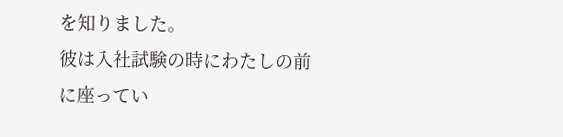を知りました。
彼は入社試験の時にわたしの前に座ってい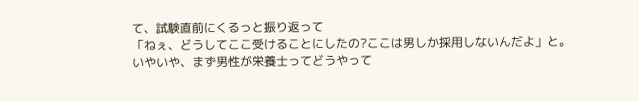て、試験直前にくるっと振り返って
「ねぇ、どうしてここ受けることにしたの?ここは男しか採用しないんだよ」と。
いやいや、まず男性が栄養士ってどうやって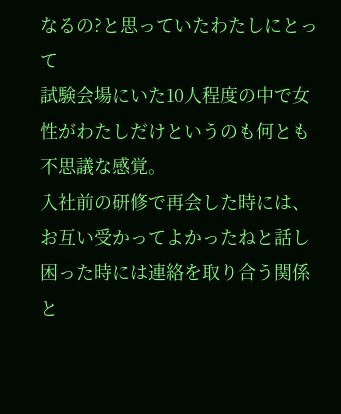なるの?と思っていたわたしにとって
試験会場にいた10人程度の中で女性がわたしだけというのも何とも不思議な感覚。
入社前の研修で再会した時には、お互い受かってよかったねと話し
困った時には連絡を取り合う関係と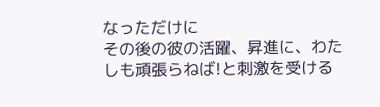なっただけに
その後の彼の活躍、昇進に、わたしも頑張らねば!と刺激を受ける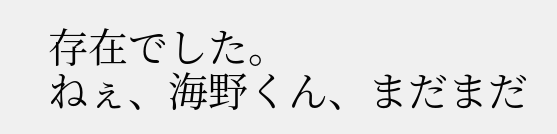存在でした。
ねぇ、海野くん、まだまだ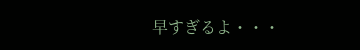早すぎるよ・・・